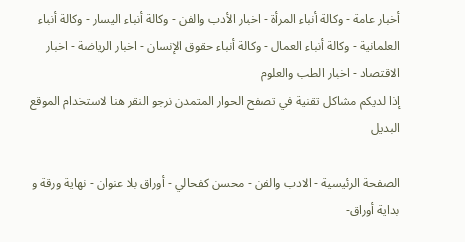أخبار عامة - وكالة أنباء المرأة - اخبار الأدب والفن - وكالة أنباء اليسار - وكالة أنباء العلمانية - وكالة أنباء العمال - وكالة أنباء حقوق الإنسان - اخبار الرياضة - اخبار الاقتصاد - اخبار الطب والعلوم
إذا لديكم مشاكل تقنية في تصفح الحوار المتمدن نرجو النقر هنا لاستخدام الموقع البديل

الصفحة الرئيسية - الادب والفن - محسن كفحالي - أوراق بلا عنوان - نهاية ورقة و بداية أوراق-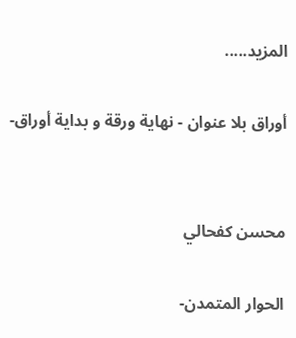المزيد.....

أوراق بلا عنوان - نهاية ورقة و بداية أوراق-


محسن كفحالي

الحوار المتمدن-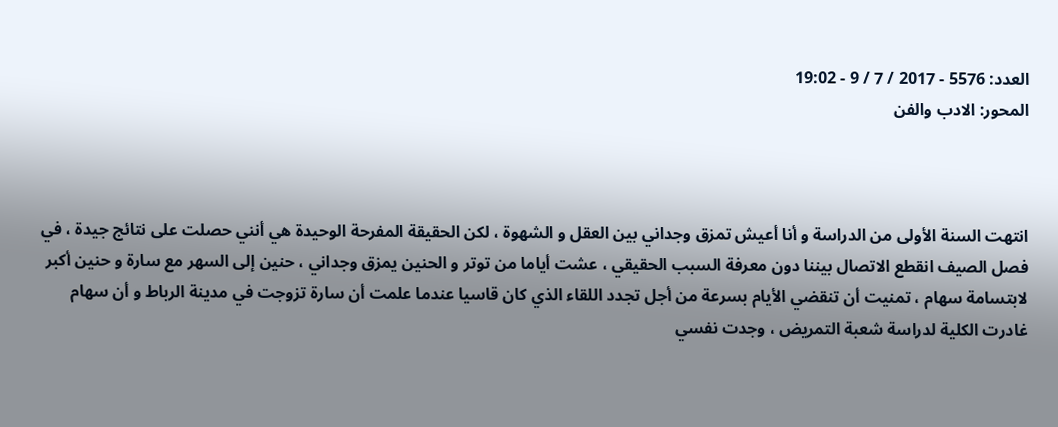العدد: 5576 - 2017 / 7 / 9 - 19:02
المحور: الادب والفن



انتهت السنة الأولى من الدراسة و أنا أعيش تمزق وجداني بين العقل و الشهوة ، لكن الحقيقة المفرحة الوحيدة هي أنني حصلت على نتائج جيدة ، في فصل الصيف انقطع الاتصال بيننا دون معرفة السبب الحقيقي ، عشت أياما من توتر و الحنين يمزق وجداني ، حنين إلى السهر مع سارة و حنين أكبر لابتسامة سهام ، تمنيت أن تنقضي الأيام بسرعة من أجل تجدد اللقاء الذي كان قاسيا عندما علمت أن سارة تزوجت في مدينة الرباط و أن سهام غادرت الكلية لدراسة شعبة التمريض ، وجدت نفسي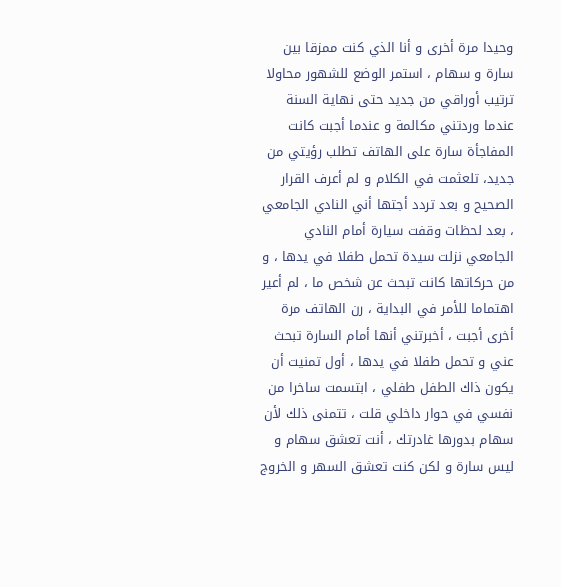وحيدا مرة أخرى و أنا الذي كنت ممزقا بين سارة و سهام ، استمر الوضع للشهور محاولا ترتيب أوراقي من جديد حتى نهاية السنة عندما وردتني مكالمة و عندما أجبت كانت المفاجأة سارة على الهاتف تطلب رؤيتي من جديد، تلعثمت في الكلام و لم أعرف القرار الصحيح و بعد تردد أجتها أني النادي الجامعي ، بعد لحظات وقفت سيارة أمام النادي الجامعي نزلت سيدة تحمل طفلا في يدها ، و من حركاتها كانت تبحث عن شخص ما ، لم أعير اهتماما للأمر في البداية ، رن الهاتف مرة أخرى أجبت ، أخبرتني أنها أمام السارة تبحث عني و تحمل طفلا في يدها ، أول تمنيت أن يكون ذاك الطفل طفلي ، ابتسمت ساخرا من نفسي في حوار داخلي قلت ، تتمنى ذلك لأن سهام بدورها غادرتك ، أنت تعشق سهام و ليس سارة و لكن كنت تعشق السهر و الخروج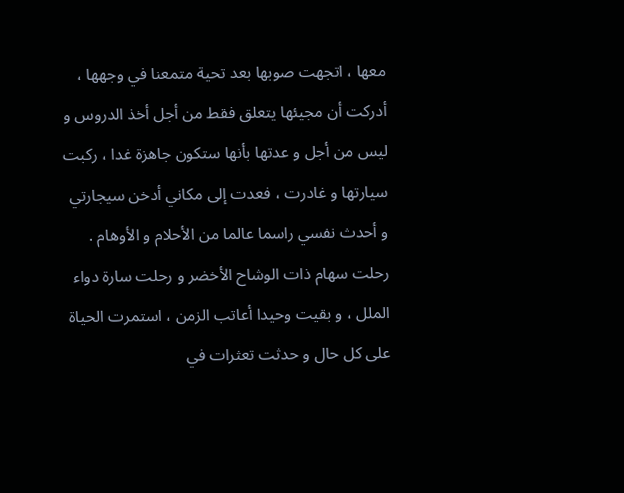معها ، اتجهت صوبها بعد تحية متمعنا في وجهها ، أدركت أن مجيئها يتعلق فقط من أجل أخذ الدروس و ليس من أجل و عدتها بأنها ستكون جاهزة غدا ، ركبت سيارتها و غادرت ، فعدت إلى مكاني أدخن سيجارتي و أحدث نفسي راسما عالما من الأحلام و الأوهام .
رحلت سهام ذات الوشاح الأخضر و رحلت سارة دواء الملل ، و بقيت وحيدا أعاتب الزمن ، استمرت الحياة على كل حال و حدثت تعثرات في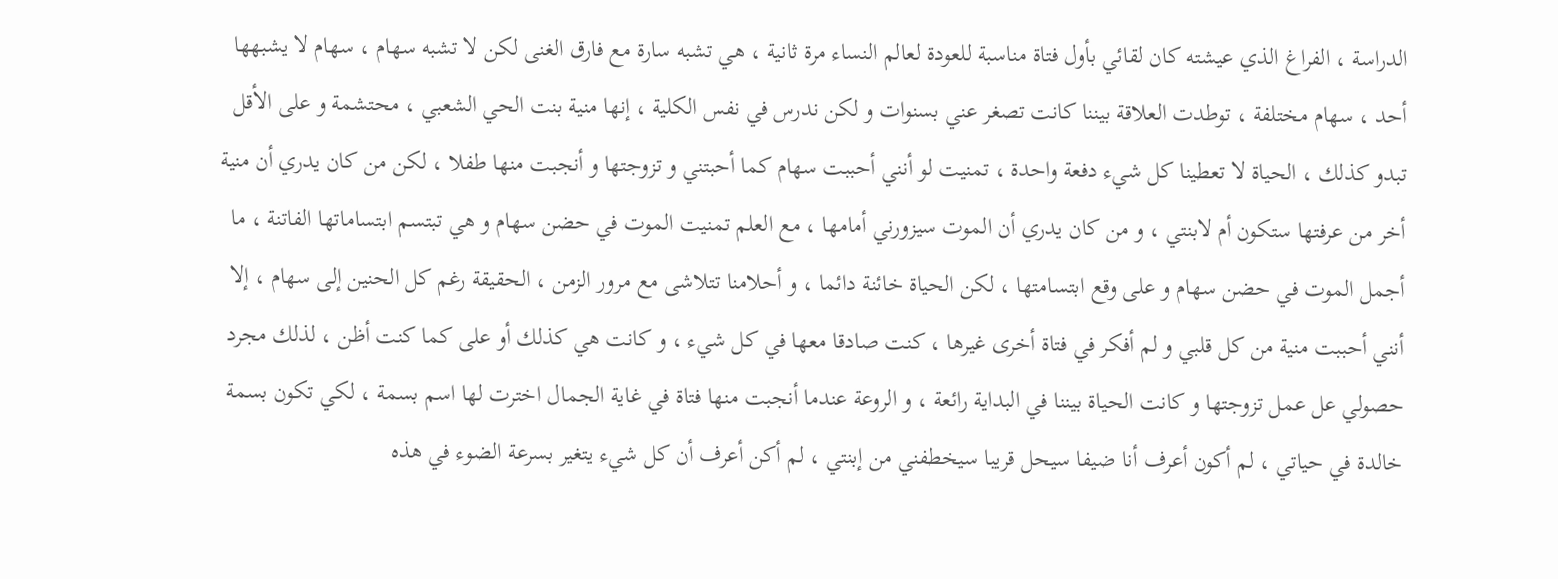الدراسة ، الفراغ الذي عيشته كان لقائي بأول فتاة مناسبة للعودة لعالم النساء مرة ثانية ، هي تشبه سارة مع فارق الغنى لكن لا تشبه سهام ، سهام لا يشبهها أحد ، سهام مختلفة ، توطدت العلاقة بيننا كانت تصغر عني بسنوات و لكن ندرس في نفس الكلية ، إنها منية بنت الحي الشعبي ، محتشمة و على الأقل تبدو كذلك ، الحياة لا تعطينا كل شيء دفعة واحدة ، تمنيت لو أنني أحببت سهام كما أحبتني و تزوجتها و أنجبت منها طفلا ، لكن من كان يدري أن منية أخر من عرفتها ستكون أم لابنتي ، و من كان يدري أن الموت سيزورني أمامها ، مع العلم تمنيت الموت في حضن سهام و هي تبتسم ابتساماتها الفاتنة ، ما أجمل الموت في حضن سهام و على وقع ابتسامتها ، لكن الحياة خائنة دائما ، و أحلامنا تتلاشى مع مرور الزمن ، الحقيقة رغم كل الحنين إلى سهام ، إلا أنني أحببت منية من كل قلبي و لم أفكر في فتاة أخرى غيرها ، كنت صادقا معها في كل شيء ، و كانت هي كذلك أو على كما كنت أظن ، لذلك مجرد حصولي عل عمل تزوجتها و كانت الحياة بيننا في البداية رائعة ، و الروعة عندما أنجبت منها فتاة في غاية الجمال اخترت لها اسم بسمة ، لكي تكون بسمة خالدة في حياتي ، لم أكون أعرف أنا ضيفا سيحل قريبا سيخطفني من إبنتي ، لم أكن أعرف أن كل شيء يتغير بسرعة الضوء في هذه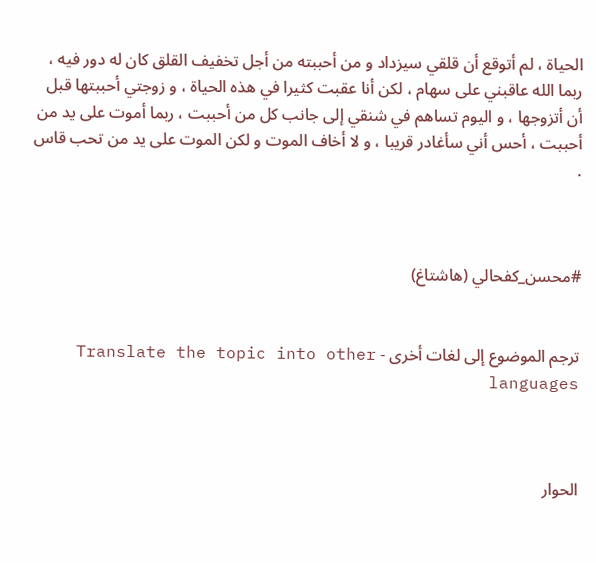الحياة ، لم أتوقع أن قلقي سيزداد و من أحببته من أجل تخفيف القلق كان له دور فيه ، ربما الله عاقبني على سهام ، لكن أنا عقبت كثيرا في هذه الحياة ، و زوجتي أحببتها قبل أن أتزوجها ، و اليوم تساهم في شنقي إلى جانب كل من أحببت ، ربما أموت على يد من أحببت ، أحس أني سأغادر قريبا ، و لا أخاف الموت و لكن الموت على يد من تحب قاس .



#محسن_كفحالي (هاشتاغ)


ترجم الموضوع إلى لغات أخرى - Translate the topic into other languages



الحوار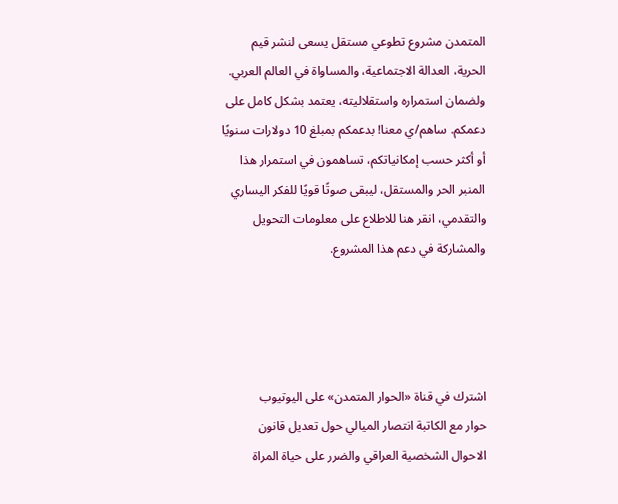المتمدن مشروع تطوعي مستقل يسعى لنشر قيم الحرية، العدالة الاجتماعية، والمساواة في العالم العربي. ولضمان استمراره واستقلاليته، يعتمد بشكل كامل على دعمكم. ساهم/ي معنا! بدعمكم بمبلغ 10 دولارات سنويًا أو أكثر حسب إمكانياتكم، تساهمون في استمرار هذا المنبر الحر والمستقل، ليبقى صوتًا قويًا للفكر اليساري والتقدمي، انقر هنا للاطلاع على معلومات التحويل والمشاركة في دعم هذا المشروع.




اشترك في قناة «الحوار المتمدن» على اليوتيوب
حوار مع الكاتبة انتصار الميالي حول تعديل قانون الاحوال الشخصية العراقي والضرر على حياة المراة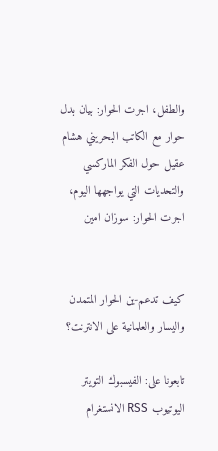والطفل، اجرت الحوار: بيان بدل
حوار مع الكاتب البحريني هشام عقيل حول الفكر الماركسي والتحديات التي يواجهها اليوم، اجرت الحوار: سوزان امين


كيف تدعم-ين الحوار المتمدن واليسار والعلمانية على الانترنت؟

تابعونا على: الفيسبوك التويتر اليوتيوب RSS الانستغرام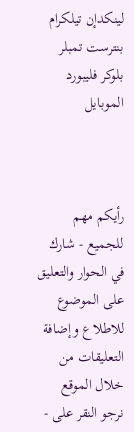لينكدإن تيلكرام بنترست تمبلر بلوكر فليبورد الموبايل



رأيكم مهم للجميع - شارك في الحوار والتعليق على الموضوع
للاطلاع وإضافة التعليقات من خلال الموقع نرجو النقر على -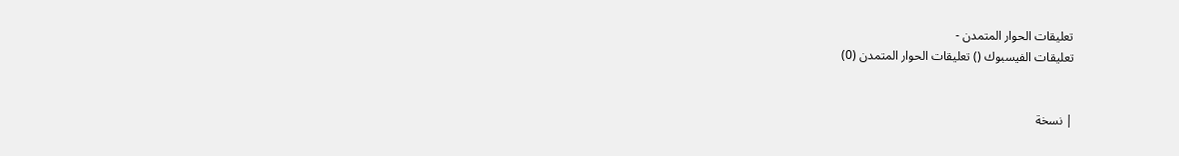تعليقات الحوار المتمدن -
تعليقات الفيسبوك () تعليقات الحوار المتمدن (0)


| نسخة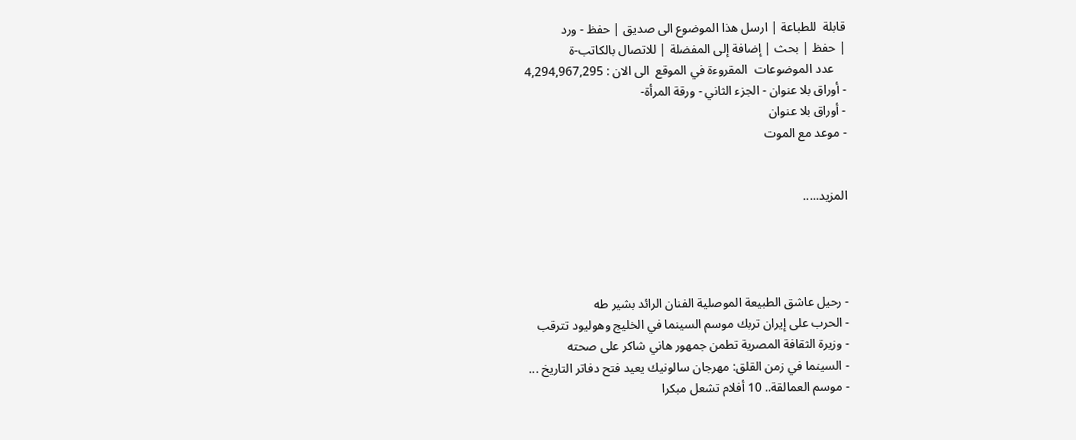قابلة  للطباعة | ارسل هذا الموضوع الى صديق | حفظ - ورد
| حفظ | بحث | إضافة إلى المفضلة | للاتصال بالكاتب-ة
    عدد الموضوعات  المقروءة في الموقع  الى الان : 4,294,967,295
- أوراق بلا عنوان - الجزء الثاني - ورقة المرأة-
- أوراق بلا عنوان
- موعد مع الموت


المزيد.....




- رحيل عاشق الطبيعة الموصلية الفنان الرائد بشير طه
- الحرب على إيران تربك موسم السينما في الخليج وهوليود تترقب
- وزيرة الثقافة المصرية تطمن جمهور هاني شاكر على صحته
- السينما في زمن القلق: مهرجان سالونيك يعيد فتح دفاتر التاريخ ...
- موسم العمالقة.. 10 أفلام تشعل مبكرا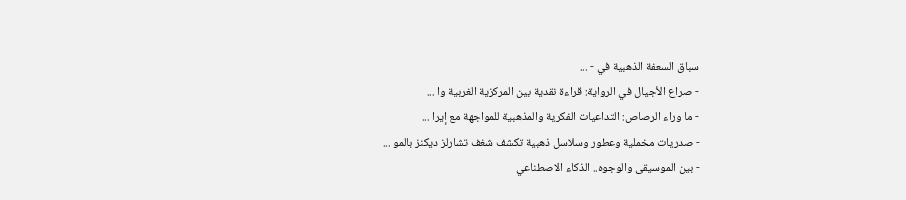سباق السعفة الذهبية في - ...
- صراع الأجيال في الرواية: قراءة نقدية بين المركزية الغربية وا ...
- ما وراء الرصاص: التداعيات الفكرية والمذهبية للمواجهة مع إيرا ...
- صدريات مخملية وعطور وسلاسل ذهبية تكشف شغف تشارلز ديكنز بالمو ...
- بين الموسيقى والوجوه.. الذكاء الاصطناعي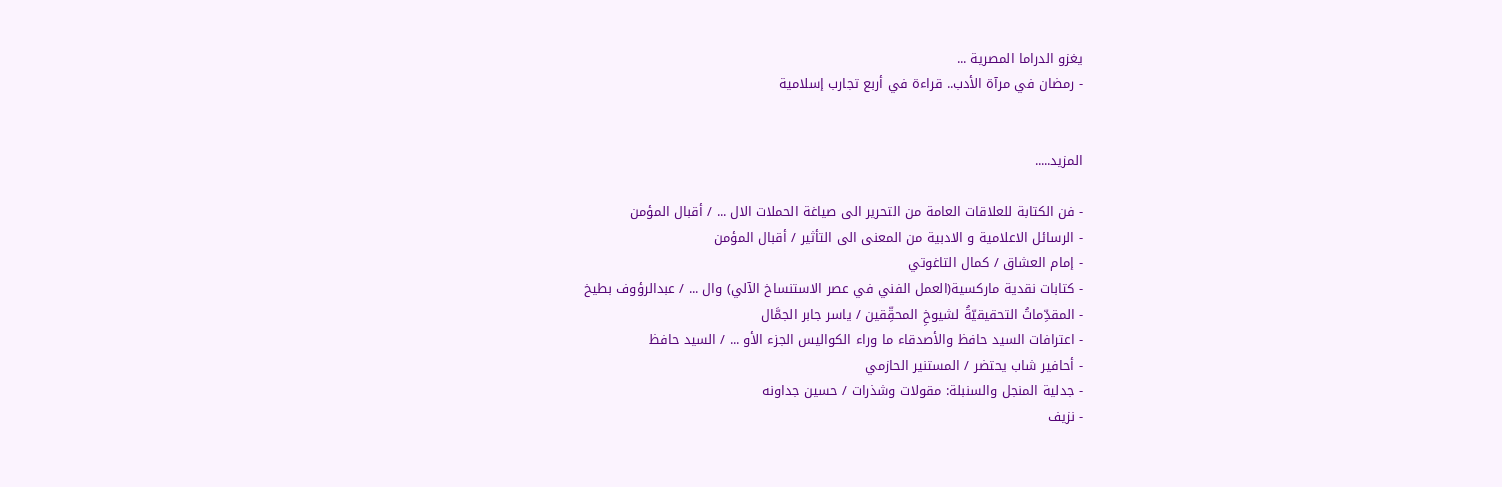يغزو الدراما المصرية ...
- رمضان في مرآة الأدب.. قراءة في أربع تجارب إسلامية


المزيد.....

- فن الكتابة للعلاقات العامة من التحرير الى صياغة الحملات الال ... / أقبال المؤمن
- الرسائل الاعلامية و الادبية من المعنى الى التأثير / أقبال المؤمن
- إمام العشاق / كمال التاغوتي
- كتابات نقدية ماركسية(العمل الفني في عصر الاستنساخ الآلي) وال ... / عبدالرؤوف بطيخ
- المقدِّماتُ التحقيقيّةُ لشيوخِ المحقِّقين / ياسر جابر الجمَّال
- اعترافات السيد حافظ والأصدقاء ما وراء الكواليس الجزء الأو ... / السيد حافظ
- أحافير شاب يحتضر / المستنير الحازمي
- جدلية المنجل والسنبلة: مقولات وشذرات / حسين جداونه
- نزيف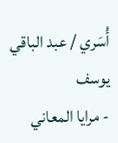أُسَري / عبد الباقي يوسف
- مرايا المعاني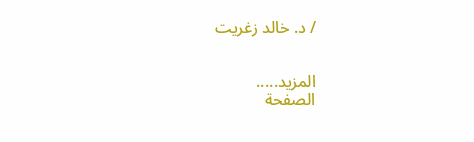/ د. خالد زغريت


المزيد.....
الصفحة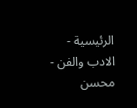الرئيسية - الادب والفن - محسن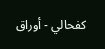كفحالي - أوراق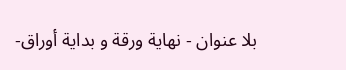بلا عنوان - نهاية ورقة و بداية أوراق-